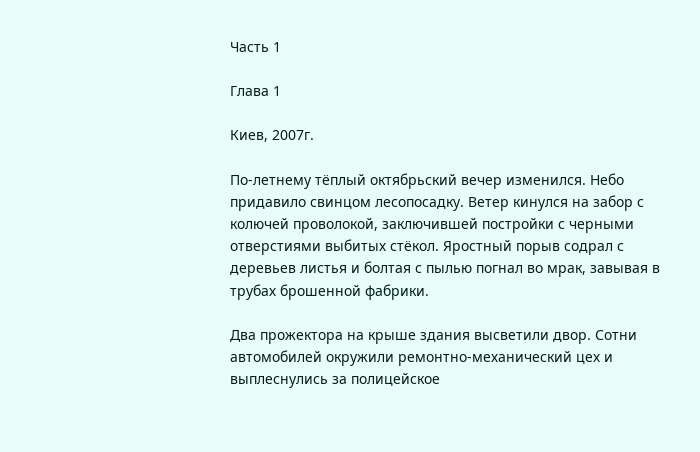Часть 1

Глава 1

Киев, 2007г.

По-летнему тёплый октябрьский вечер изменился. Небо придавило свинцом лесопосадку. Ветер кинулся на забор с колючей проволокой, заключившей постройки с черными отверстиями выбитых стёкол. Яростный порыв содрал с деревьев листья и болтая с пылью погнал во мрак, завывая в трубах брошенной фабрики.

Два прожектора на крыше здания высветили двор. Сотни автомобилей окружили ремонтно-механический цех и выплеснулись за полицейское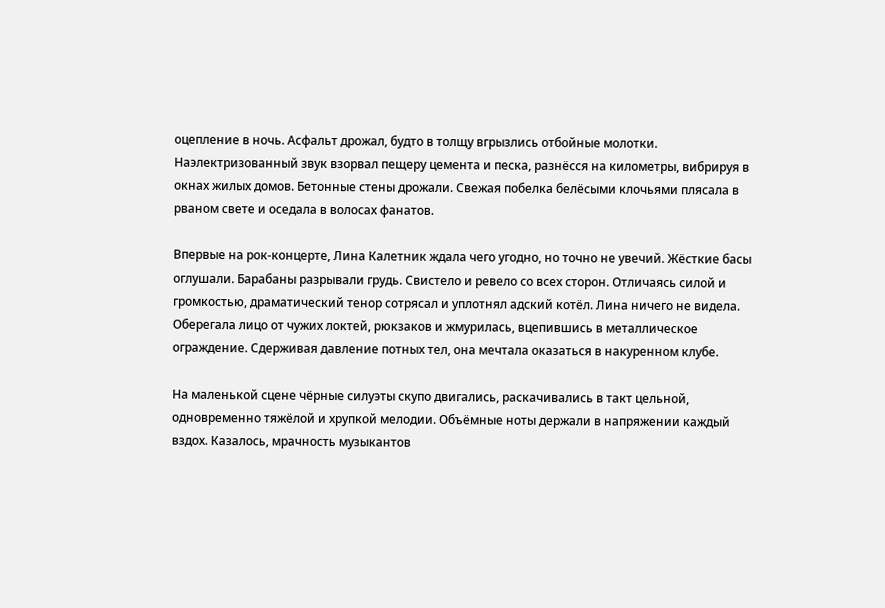оцепление в ночь. Асфальт дрожал, будто в толщу вгрызлись отбойные молотки. Наэлектризованный звук взорвал пещеру цемента и песка, разнёсся на километры, вибрируя в окнах жилых домов. Бетонные стены дрожали. Свежая побелка белёсыми клочьями плясала в рваном свете и оседала в волосах фанатов.

Впервые на рок-концерте, Лина Калетник ждала чего угодно, но точно не увечий. Жёсткие басы оглушали. Барабаны разрывали грудь. Свистело и ревело со всех сторон. Отличаясь силой и громкостью, драматический тенор сотрясал и уплотнял адский котёл. Лина ничего не видела. Оберегала лицо от чужих локтей, рюкзаков и жмурилась, вцепившись в металлическое ограждение. Сдерживая давление потных тел, она мечтала оказаться в накуренном клубе.

На маленькой сцене чёрные силуэты скупо двигались, раскачивались в такт цельной, одновременно тяжёлой и хрупкой мелодии. Объёмные ноты держали в напряжении каждый вздох. Казалось, мрачность музыкантов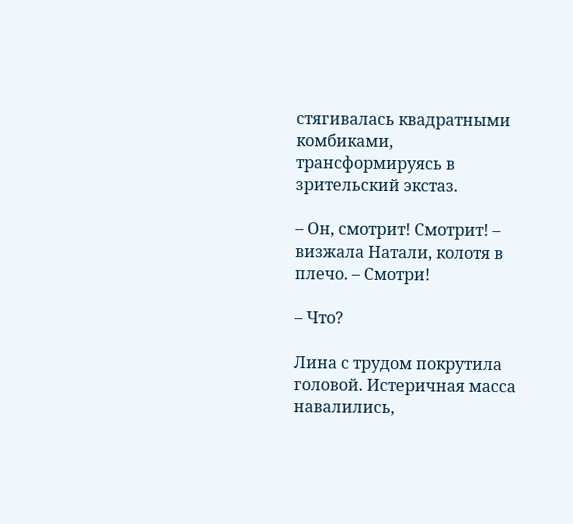стягивалась квадратными комбиками, трансформируясь в зрительский экстаз.

– Он, смотрит! Смотрит! – визжала Натали, колотя в плечо. – Смотри!

– Что?

Лина с трудом покрутила головой. Истеричная масса навалились,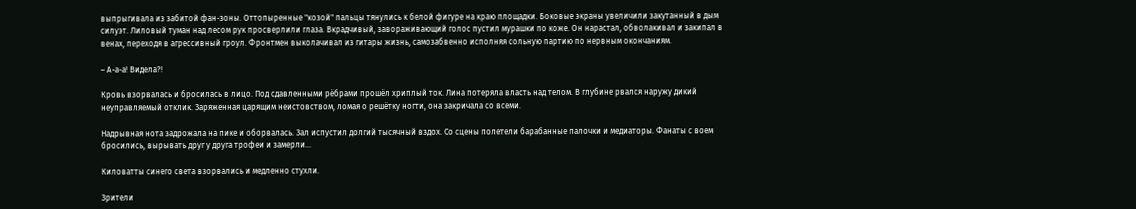выпрыгивала из забитой фан-зоны. Оттопыренные "козой" пальцы тянулись к белой фигуре на краю площадки. Боковые экраны увеличили закутанный в дым силуэт. Лиловый туман над лесом рук просверлили глаза. Вкрадчивый, завораживающий голос пустил мурашки по коже. Он нарастал, обволакивал и закипал в венах, переходя в агрессивный гроул. Фронтмен выколачивал из гитары жизнь, самозабвенно исполняя сольную партию по нервным окончаниям.

– А-а-а! Видела?!

Кровь взорвалась и бросилась в лицо. Под сдавленными рёбрами прошёл хриплый ток. Лина потеряла власть над телом. В глубине рвался наружу дикий неуправляемый отклик. Заряженная царящим неистовством, ломая о решётку ногти, она закричала со всеми.

Надрывная нота задрожала на пике и оборвалась. Зал испустил долгий тысячный вздох. Со сцены полетели барабанные палочки и медиаторы. Фанаты с воем бросились, вырывать друг у друга трофеи и замерли...

Киловатты синего света взорвались и медленно стухли.

Зрители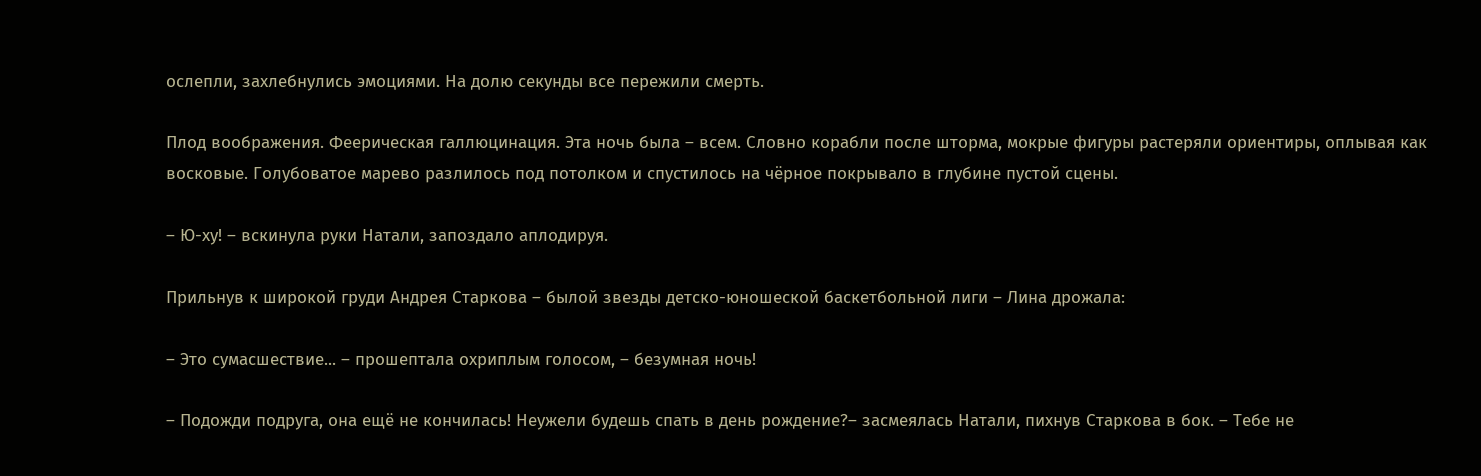ослепли, захлебнулись эмоциями. На долю секунды все пережили смерть.

Плод воображения. Феерическая галлюцинация. Эта ночь была – всем. Словно корабли после шторма, мокрые фигуры растеряли ориентиры, оплывая как восковые. Голубоватое марево разлилось под потолком и спустилось на чёрное покрывало в глубине пустой сцены.

– Ю-ху! – вскинула руки Натали, запоздало аплодируя.

Прильнув к широкой груди Андрея Старкова – былой звезды детско-юношеской баскетбольной лиги – Лина дрожала:

– Это сумасшествие... – прошептала охриплым голосом, – безумная ночь!

– Подожди подруга, она ещё не кончилась! Неужели будешь спать в день рождение?– засмеялась Натали, пихнув Старкова в бок. – Тебе не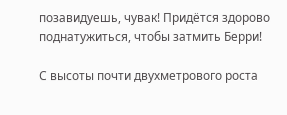позавидуешь, чувак! Придётся здорово поднатужиться, чтобы затмить Берри!

С высоты почти двухметрового роста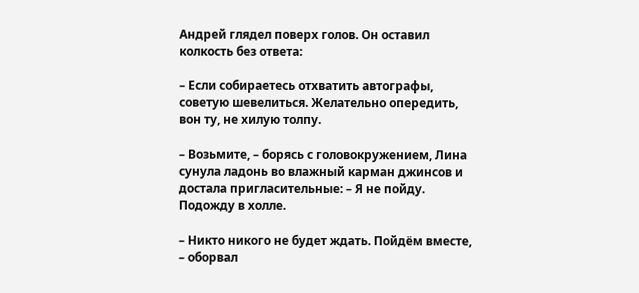Андрей глядел поверх голов. Он оставил колкость без ответа:

– Если собираетесь отхватить автографы, советую шевелиться. Желательно опередить, вон ту, не хилую толпу.

– Возьмите, – борясь с головокружением, Лина сунула ладонь во влажный карман джинсов и достала пригласительные: – Я не пойду. Подожду в холле.

– Никто никого не будет ждать. Пойдём вместе, – оборвал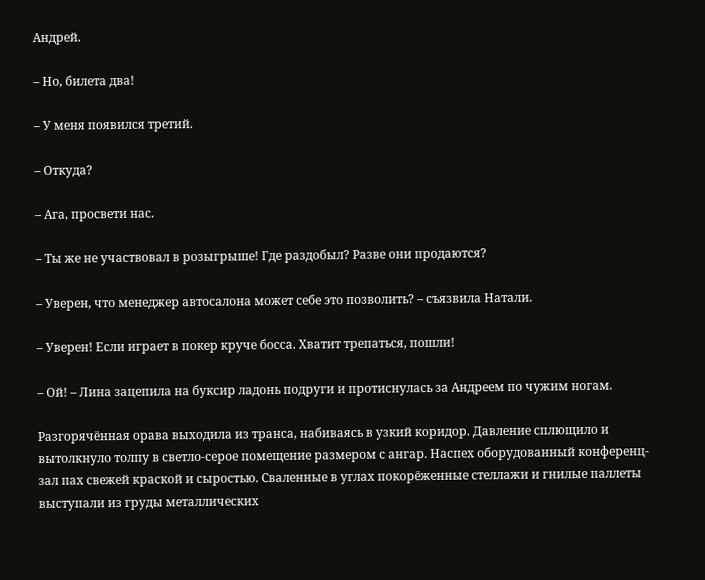Андрей.

– Но, билета два!

– У меня появился третий.

– Откуда?

– Ага, просвети нас.

– Ты же не участвовал в розыгрыше! Где раздобыл? Разве они продаются?

– Уверен, что менеджер автосалона может себе это позволить? – съязвила Натали.

– Уверен! Если играет в покер круче босса. Хватит трепаться, пошли!

– Ой! – Лина зацепила на буксир ладонь подруги и протиснулась за Андреем по чужим ногам.

Разгорячённая орава выходила из транса, набиваясь в узкий коридор. Давление сплющило и вытолкнуло толпу в светло-серое помещение размером с ангар. Наспех оборудованный конференц-зал пах свежей краской и сыростью. Сваленные в углах покорёженные стеллажи и гнилые паллеты выступали из груды металлических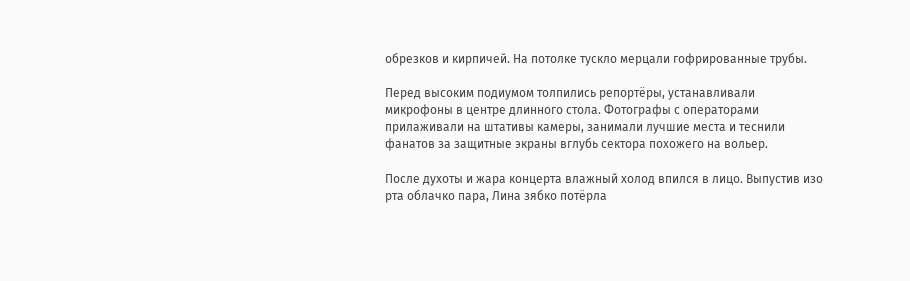обрезков и кирпичей. На потолке тускло мерцали гофрированные трубы.

Перед высоким подиумом толпились репортёры, устанавливали микрофоны в центре длинного стола. Фотографы с операторами прилаживали на штативы камеры, занимали лучшие места и теснили фанатов за защитные экраны вглубь сектора похожего на вольер.

После духоты и жара концерта влажный холод впился в лицо. Выпустив изо рта облачко пара, Лина зябко потёрла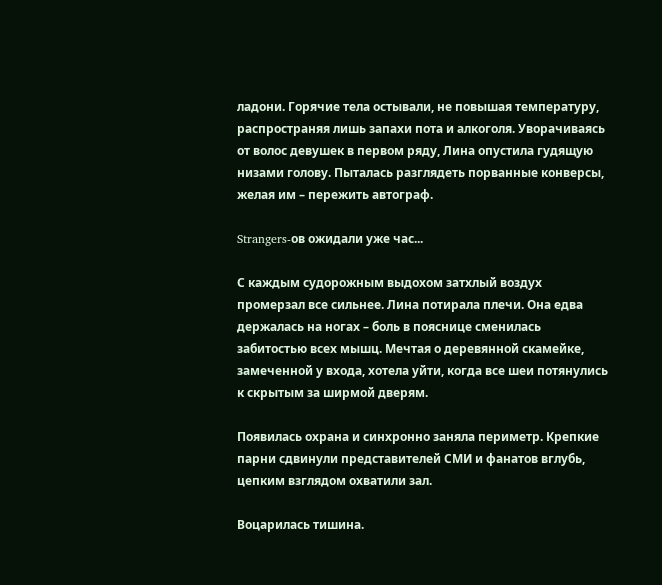ладони. Горячие тела остывали, не повышая температуру, распространяя лишь запахи пота и алкоголя. Уворачиваясь от волос девушек в первом ряду, Лина опустила гудящую низами голову. Пыталась разглядеть порванные конверсы, желая им – пережить автограф.

Strangers-ов ожидали уже час...

С каждым судорожным выдохом затхлый воздух промерзал все сильнее. Лина потирала плечи. Она едва держалась на ногах – боль в пояснице сменилась забитостью всех мышц. Мечтая о деревянной скамейке, замеченной у входа, хотела уйти, когда все шеи потянулись к скрытым за ширмой дверям.

Появилась охрана и синхронно заняла периметр. Крепкие парни сдвинули представителей СМИ и фанатов вглубь, цепким взглядом охватили зал.

Воцарилась тишина.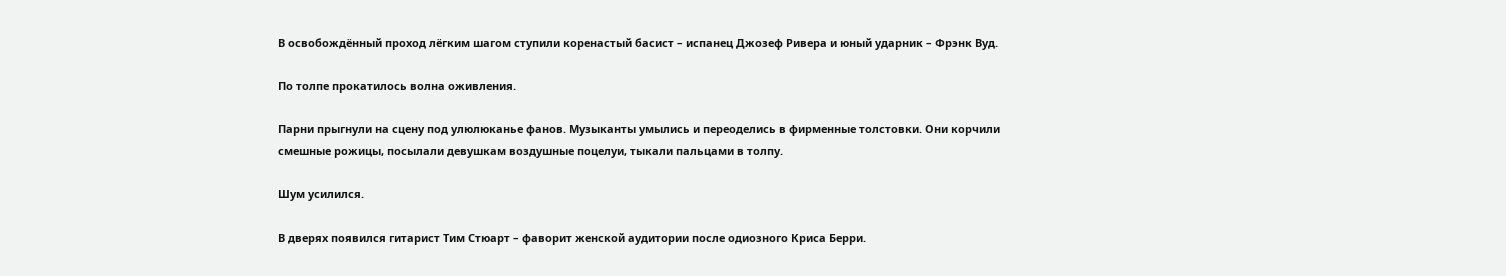В освобождённый проход лёгким шагом ступили коренастый басист – испанец Джозеф Ривера и юный ударник – Фрэнк Вуд.

По толпе прокатилось волна оживления.

Парни прыгнули на сцену под улюлюканье фанов. Музыканты умылись и переоделись в фирменные толстовки. Они корчили смешные рожицы, посылали девушкам воздушные поцелуи, тыкали пальцами в толпу.

Шум усилился.

В дверях появился гитарист Тим Стюарт – фаворит женской аудитории после одиозного Криса Берри.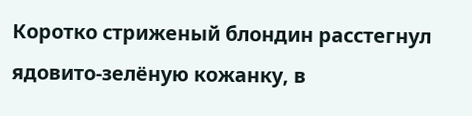Коротко стриженый блондин расстегнул ядовито-зелёную кожанку, в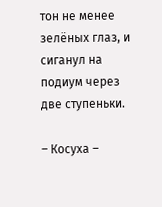тон не менее зелёных глаз, и сиганул на подиум через две ступеньки.

– Косуха –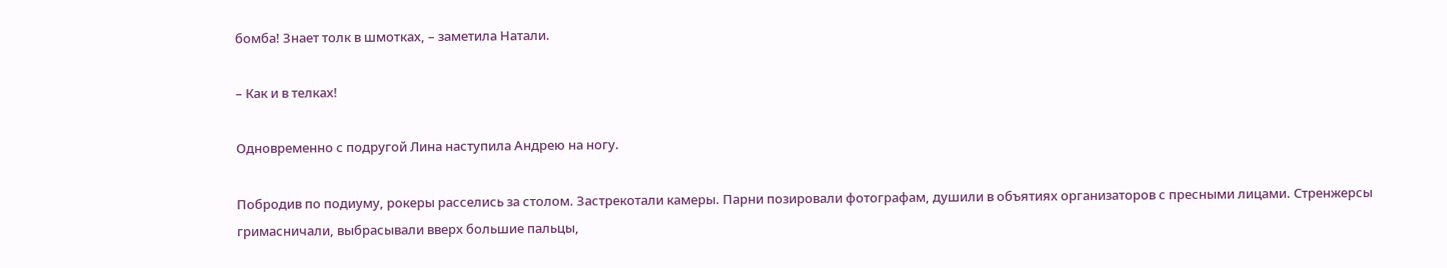бомба! Знает толк в шмотках, – заметила Натали.

– Как и в телках!

Одновременно с подругой Лина наступила Андрею на ногу.

Побродив по подиуму, рокеры расселись за столом. Застрекотали камеры. Парни позировали фотографам, душили в объятиях организаторов с пресными лицами. Стренжерсы гримасничали, выбрасывали вверх большие пальцы,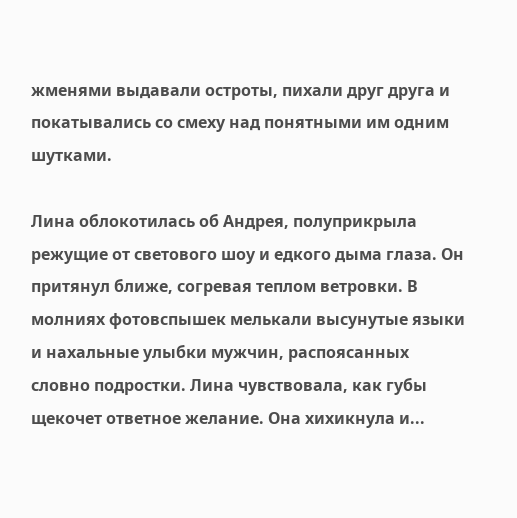жменями выдавали остроты, пихали друг друга и покатывались со смеху над понятными им одним шутками.

Лина облокотилась об Андрея, полуприкрыла режущие от светового шоу и едкого дыма глаза. Он притянул ближе, согревая теплом ветровки. В молниях фотовспышек мелькали высунутые языки и нахальные улыбки мужчин, распоясанных словно подростки. Лина чувствовала, как губы щекочет ответное желание. Она хихикнула и...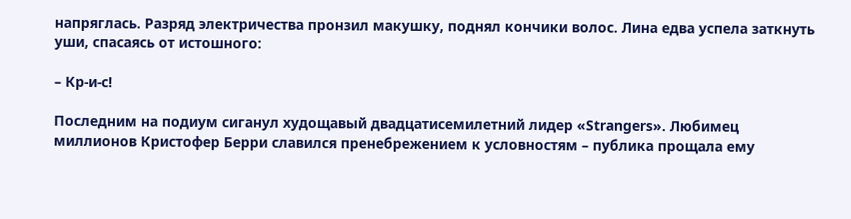напряглась. Разряд электричества пронзил макушку, поднял кончики волос. Лина едва успела заткнуть уши, спасаясь от истошного:

– Кр-и-с!

Последним на подиум сиганул худощавый двадцатисемилетний лидер «Strangers». Любимец миллионов Кристофер Берри славился пренебрежением к условностям – публика прощала ему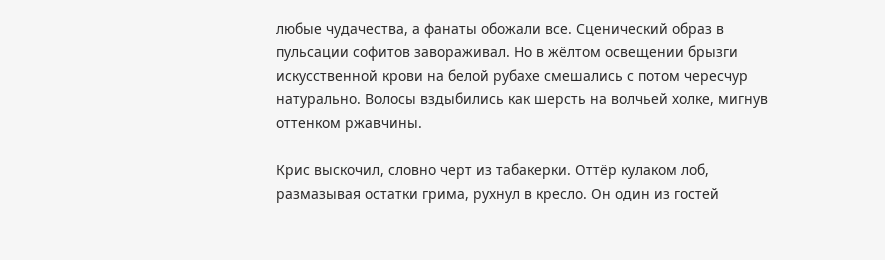любые чудачества, а фанаты обожали все. Сценический образ в пульсации софитов завораживал. Но в жёлтом освещении брызги искусственной крови на белой рубахе смешались с потом чересчур натурально. Волосы вздыбились как шерсть на волчьей холке, мигнув оттенком ржавчины.

Крис выскочил, словно черт из табакерки. Оттёр кулаком лоб, размазывая остатки грима, рухнул в кресло. Он один из гостей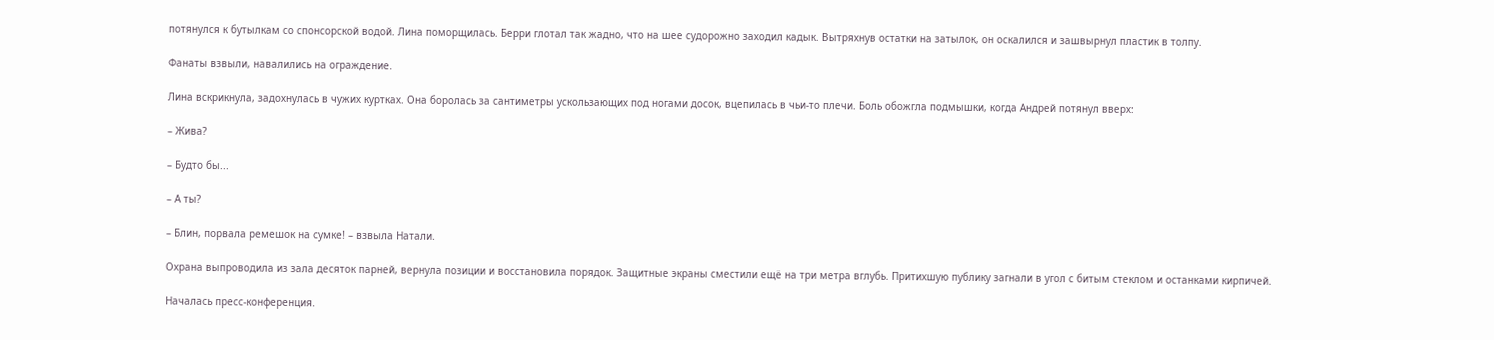потянулся к бутылкам со спонсорской водой. Лина поморщилась. Берри глотал так жадно, что на шее судорожно заходил кадык. Вытряхнув остатки на затылок, он оскалился и зашвырнул пластик в толпу.

Фанаты взвыли, навалились на ограждение.

Лина вскрикнула, задохнулась в чужих куртках. Она боролась за сантиметры ускользающих под ногами досок, вцепилась в чьи-то плечи. Боль обожгла подмышки, когда Андрей потянул вверх:

– Жива?

– Будто бы...

– А ты?

– Блин, порвала ремешок на сумке! – взвыла Натали.

Охрана выпроводила из зала десяток парней, вернула позиции и восстановила порядок. Защитные экраны сместили ещё на три метра вглубь. Притихшую публику загнали в угол с битым стеклом и останками кирпичей.

Началась пресс-конференция.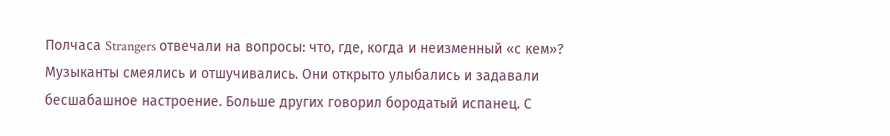Полчаса Strangers отвечали на вопросы: что, где, когда и неизменный «с кем»? Музыканты смеялись и отшучивались. Они открыто улыбались и задавали бесшабашное настроение. Больше других говорил бородатый испанец. С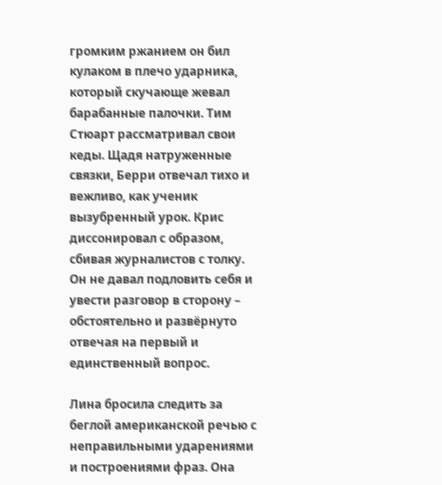громким ржанием он бил кулаком в плечо ударника, который скучающе жевал барабанные палочки. Тим Стюарт рассматривал свои кеды. Щадя натруженные связки, Берри отвечал тихо и вежливо, как ученик вызубренный урок. Крис диссонировал с образом, сбивая журналистов с толку. Он не давал подловить себя и увести разговор в сторону – обстоятельно и развёрнуто отвечая на первый и единственный вопрос.

Лина бросила следить за беглой американской речью с неправильными ударениями и построениями фраз. Она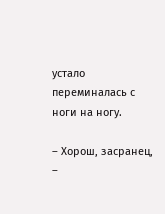устало переминалась с ноги на ногу.

– Хорош, засранец, –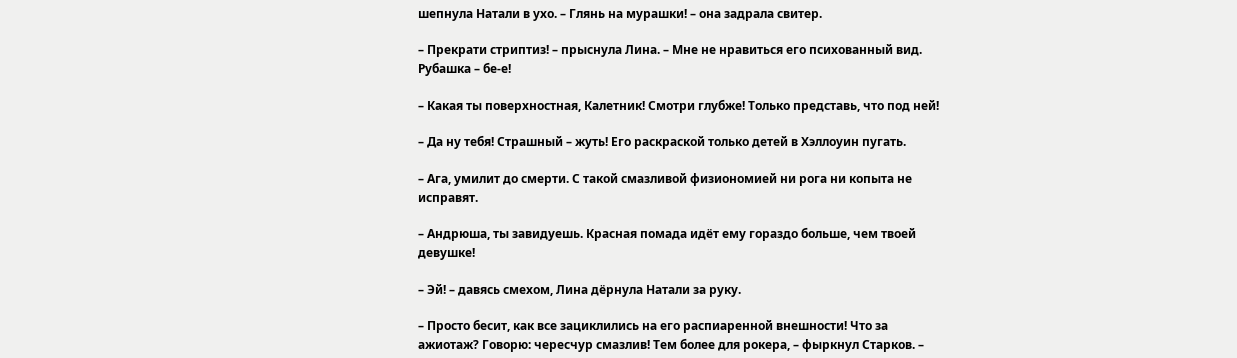шепнула Натали в ухо. – Глянь на мурашки! – она задрала свитер.

– Прекрати стриптиз! – прыснула Лина. – Мне не нравиться его психованный вид. Рубашка – бе-е!

– Какая ты поверхностная, Калетник! Смотри глубже! Только представь, что под ней!

– Да ну тебя! Страшный – жуть! Его раскраской только детей в Хэллоуин пугать.

– Ага, умилит до смерти. С такой смазливой физиономией ни рога ни копыта не исправят.

– Андрюша, ты завидуешь. Красная помада идёт ему гораздо больше, чем твоей девушке!

– Эй! – давясь смехом, Лина дёрнула Натали за руку.

– Просто бесит, как все зациклились на его распиаренной внешности! Что за ажиотаж? Говорю: чересчур смазлив! Тем более для рокера, – фыркнул Старков. –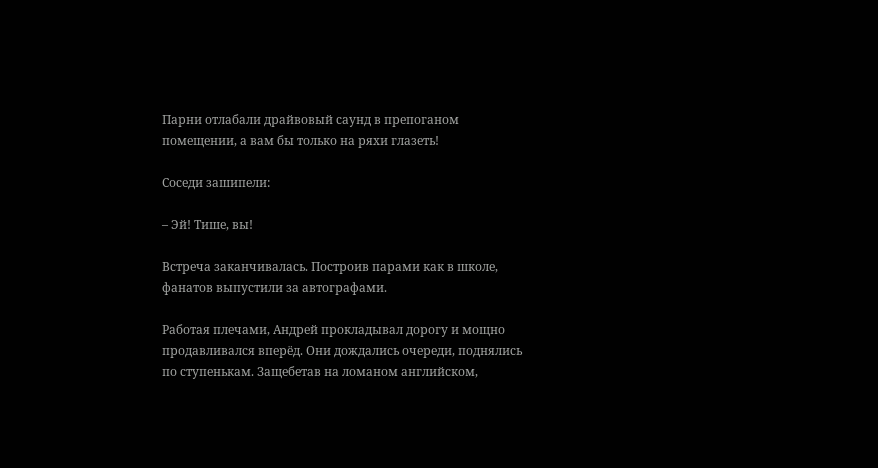Парни отлабали драйвовый саунд в препоганом помещении, а вам бы только на ряхи глазеть!

Соседи зашипели:

– Эй! Тише, вы!

Встреча заканчивалась. Построив парами как в школе, фанатов выпустили за автографами.

Работая плечами, Андрей прокладывал дорогу и мощно продавливался вперёд. Они дождались очереди, поднялись по ступенькам. Защебетав на ломаном английском,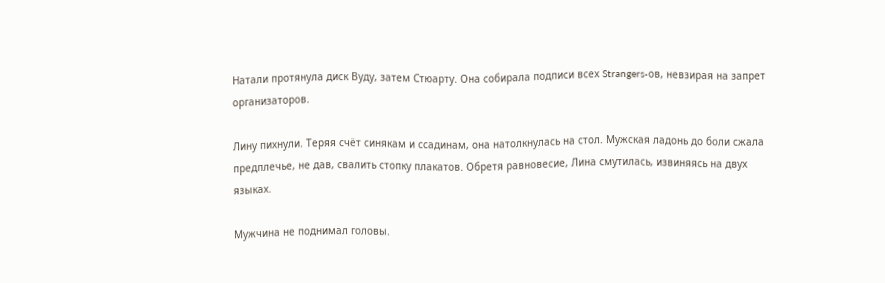Натали протянула диск Вуду, затем Стюарту. Она собирала подписи всех Strangers-ов, невзирая на запрет организаторов.

Лину пихнули. Теряя счёт синякам и ссадинам, она натолкнулась на стол. Мужская ладонь до боли сжала предплечье, не дав, свалить стопку плакатов. Обретя равновесие, Лина смутилась, извиняясь на двух языках.

Мужчина не поднимал головы.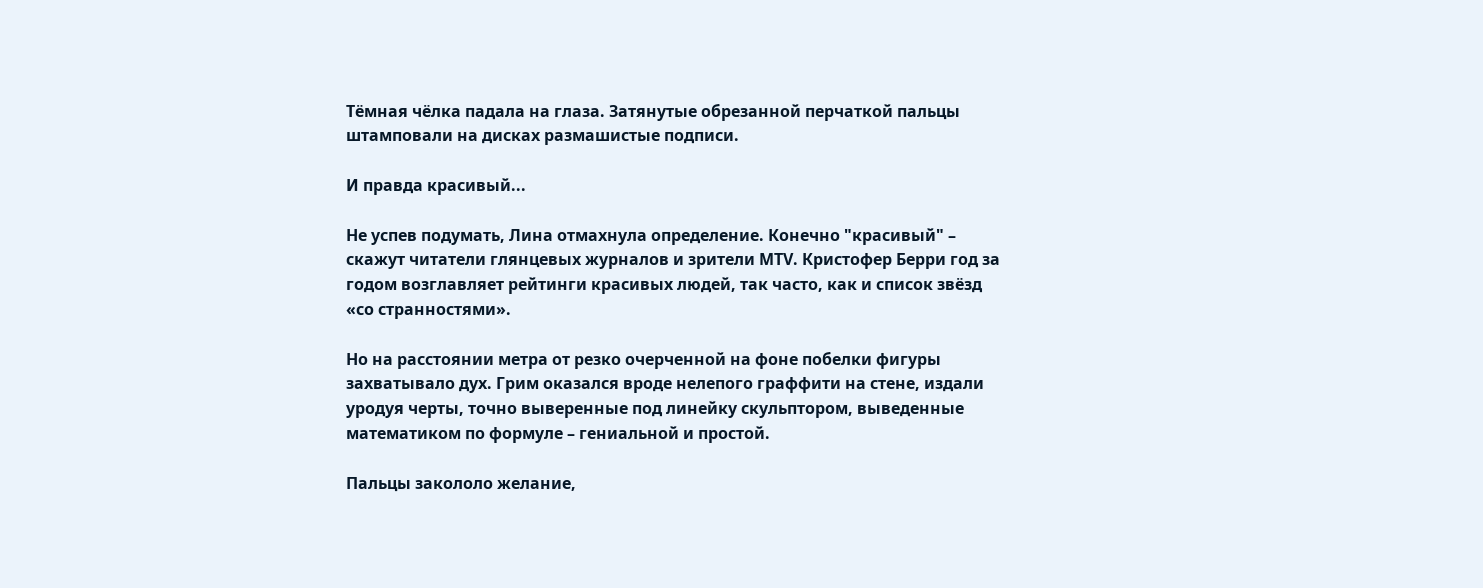Тёмная чёлка падала на глаза. Затянутые обрезанной перчаткой пальцы штамповали на дисках размашистые подписи.

И правда красивый...

Не успев подумать, Лина отмахнула определение. Конечно "красивый" – скажут читатели глянцевых журналов и зрители МТV. Кристофер Берри год за годом возглавляет рейтинги красивых людей, так часто, как и список звёзд «со странностями».

Но на расстоянии метра от резко очерченной на фоне побелки фигуры захватывало дух. Грим оказался вроде нелепого граффити на стене, издали уродуя черты, точно выверенные под линейку скульптором, выведенные математиком по формуле – гениальной и простой.

Пальцы закололо желание,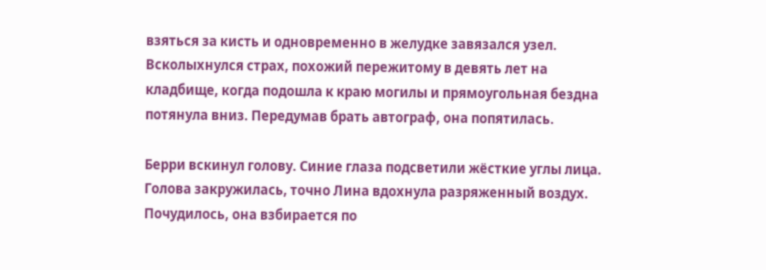взяться за кисть и одновременно в желудке завязался узел. Всколыхнулся страх, похожий пережитому в девять лет на кладбище, когда подошла к краю могилы и прямоугольная бездна потянула вниз. Передумав брать автограф, она попятилась.

Берри вскинул голову. Синие глаза подсветили жёсткие углы лица. Голова закружилась, точно Лина вдохнула разряженный воздух. Почудилось, она взбирается по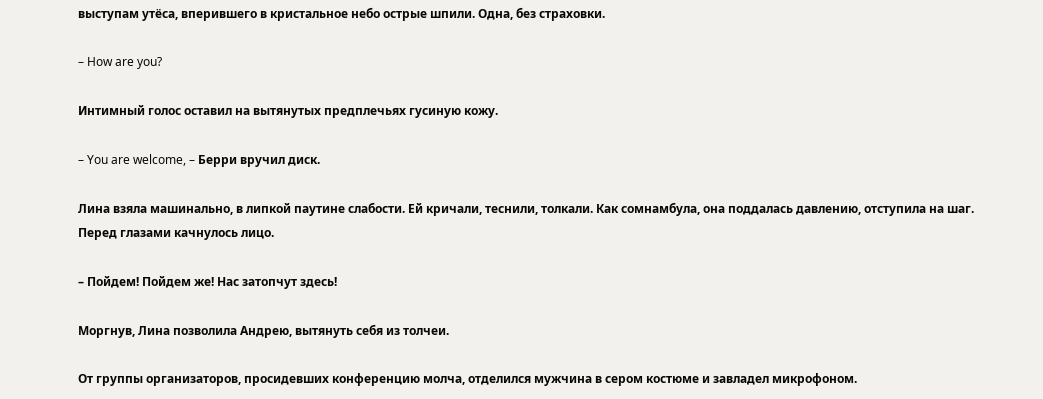выступам утёса, вперившего в кристальное небо острые шпили. Одна, без страховки.

– How are you?

Интимный голос оставил на вытянутых предплечьях гусиную кожу.

– You are welcome, – Берри вручил диск.

Лина взяла машинально, в липкой паутине слабости. Ей кричали, теснили, толкали. Как сомнамбула, она поддалась давлению, отступила на шаг. Перед глазами качнулось лицо.

– Пойдем! Пойдем же! Нас затопчут здесь!

Моргнув, Лина позволила Андрею, вытянуть себя из толчеи.

От группы организаторов, просидевших конференцию молча, отделился мужчина в сером костюме и завладел микрофоном.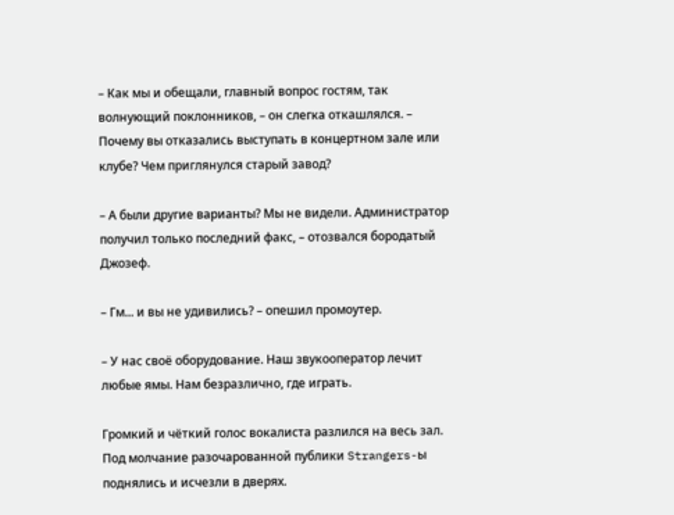– Как мы и обещали, главный вопрос гостям, так волнующий поклонников, – он слегка откашлялся. – Почему вы отказались выступать в концертном зале или клубе? Чем приглянулся старый завод?

– А были другие варианты? Мы не видели. Администратор получил только последний факс, – отозвался бородатый Джозеф.

– Гм... и вы не удивились? – опешил промоутер.

– У нас своё оборудование. Наш звукооператор лечит любые ямы. Нам безразлично, где играть.

Громкий и чёткий голос вокалиста разлился на весь зал. Под молчание разочарованной публики Strangers-ы поднялись и исчезли в дверях.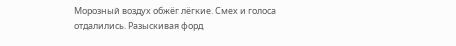Морозный воздух обжёг лёгкие. Смех и голоса отдалились. Разыскивая форд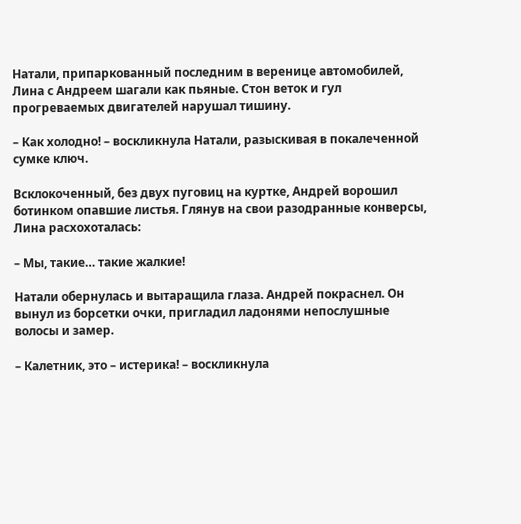Натали, припаркованный последним в веренице автомобилей, Лина с Андреем шагали как пьяные. Стон веток и гул прогреваемых двигателей нарушал тишину.

– Как холодно! – воскликнула Натали, разыскивая в покалеченной сумке ключ.

Всклокоченный, без двух пуговиц на куртке, Андрей ворошил ботинком опавшие листья. Глянув на свои разодранные конверсы, Лина расхохоталась:

– Мы, такие… такие жалкие!

Натали обернулась и вытаращила глаза. Андрей покраснел. Он вынул из борсетки очки, пригладил ладонями непослушные волосы и замер.

– Калетник, это – истерика! – воскликнула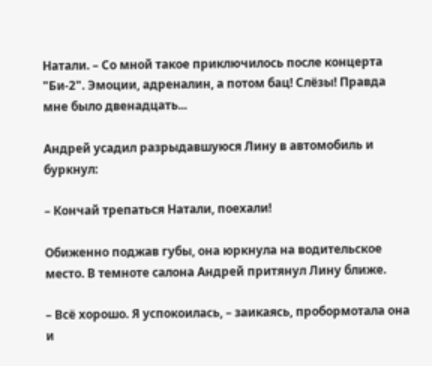Натали. – Со мной такое приключилось после концерта "Би-2". Эмоции, адреналин, а потом бац! Слёзы! Правда мне было двенадцать...

Андрей усадил разрыдавшуюся Лину в автомобиль и буркнул:

– Кончай трепаться Натали, поехали!

Обиженно поджав губы, она юркнула на водительское место. В темноте салона Андрей притянул Лину ближе.

– Всё хорошо. Я успокоилась, – заикаясь, пробормотала она и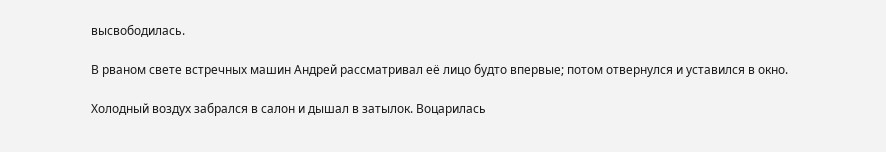высвободилась.

В рваном свете встречных машин Андрей рассматривал её лицо будто впервые; потом отвернулся и уставился в окно.

Холодный воздух забрался в салон и дышал в затылок. Воцарилась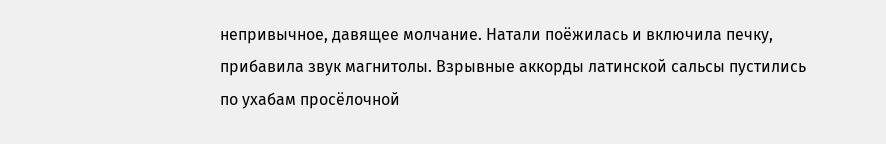непривычное, давящее молчание. Натали поёжилась и включила печку, прибавила звук магнитолы. Взрывные аккорды латинской сальсы пустились по ухабам просёлочной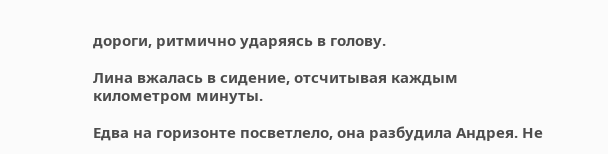дороги, ритмично ударяясь в голову.

Лина вжалась в сидение, отсчитывая каждым километром минуты.

Едва на горизонте посветлело, она разбудила Андрея. Не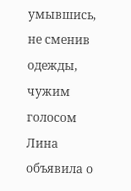умывшись, не сменив одежды, чужим голосом Лина объявила о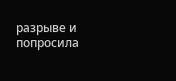разрыве и попросила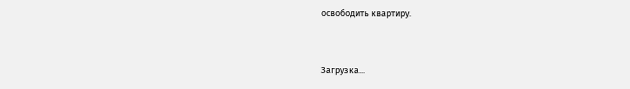освободить квартиру.


Загрузка...